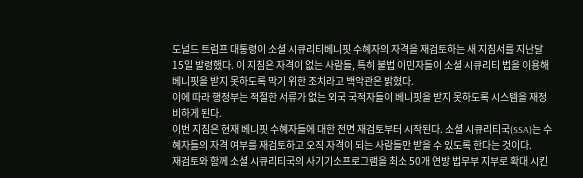도널드 트럼프 대통령이 소셜 시큐리티베니핏 수혜자의 자격을 재검토하는 새 지침서를 지난달 15일 발령했다. 이 지침은 자격이 없는 사람들, 특히 불법 이민자들이 소셜 시큐리티 법을 이용해 베니핏을 받지 못하도록 막기 위한 조치라고 백악관은 밝혔다.
이에 따라 행정부는 적절한 서류가 없는 외국 국적자들이 베니핏을 받지 못하도록 시스템을 재정비하게 된다.
이번 지침은 현재 베니핏 수혜자들에 대한 전면 재검토부터 시작된다. 소셜 시큐리티국(SSA)는 수혜자들의 자격 여부를 재검토하고 오직 자격이 되는 사람들만 받을 수 있도록 한다는 것이다.
재검토와 함께 소셜 시큐리티국의 사기기소프로그램을 최소 50개 연방 법무부 지부로 확대 시킨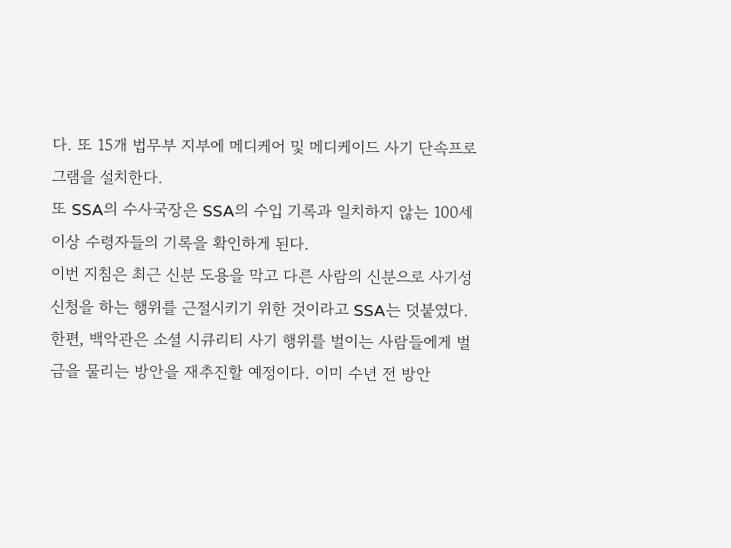다. 또 15개 법무부 지부에 메디케어 및 메디케이드 사기 단속프로그램을 설치한다.
또 SSA의 수사국장은 SSA의 수입 기록과 일치하지 않는 100세 이상 수령자들의 기록을 확인하게 된다.
이번 지침은 최근 신분 도용을 막고 다른 사람의 신분으로 사기성 신청을 하는 행위를 근절시키기 위한 것이라고 SSA는 덧붙였다.
한편, 백악관은 소셜 시큐리티 사기 행위를 벌이는 사람들에게 벌금을 물리는 방안을 재추진할 예정이다. 이미 수년 전 방안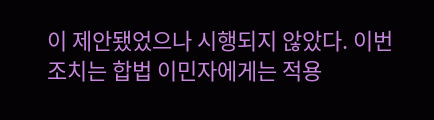이 제안됐었으나 시행되지 않았다. 이번 조치는 합법 이민자에게는 적용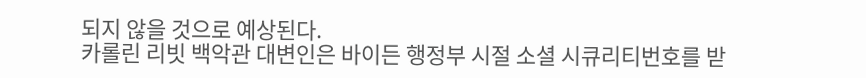되지 않을 것으로 예상된다.
카롤린 리빗 백악관 대변인은 바이든 행정부 시절 소셜 시큐리티번호를 받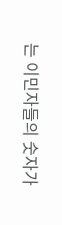는 이민자들의 숫자가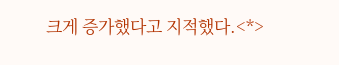크게 증가했다고 지적했다.<*>